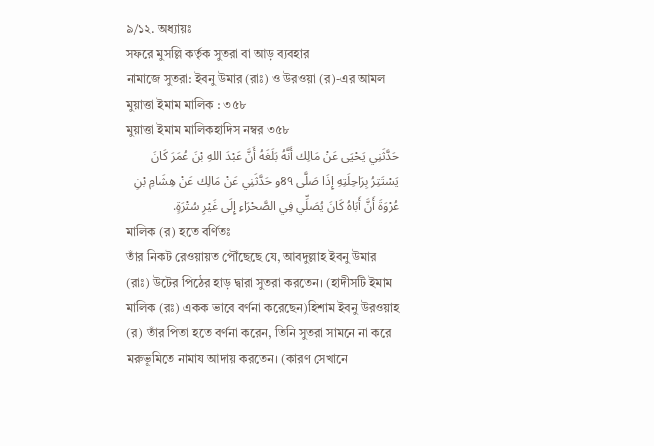৯/১২. অধ্যায়ঃ
সফরে মুসল্লি কর্তৃক সুতরা বা আড় ব্যবহার
নামাজে সুতরা: ইবনু উমার (রাঃ) ও উরওয়া (র)-এর আমল
মুয়াত্তা ইমাম মালিক : ৩৫৮
মুয়াত্তা ইমাম মালিকহাদিস নম্বর ৩৫৮
حَدَّثَنِي يَحْيَى عَنْ مَالِك أَنَّهُ بَلَغَهُ أَنَّ عَبْدَ اللهِ بْنَ عُمَرَ كَانَ يَسْتَتِرُ بِرَاحِلَتِهِ إِذَا صَلَّى ৪৭و حَدَّثَنِي عَنْ مَالِك عَنْ هِشَامِ بْنِ عُرْوَةَ أَنَّ أَبَاهُ كَانَ يُصَلِّي فِي الصَّحْرَاءِ إِلَى غَيْرِ سُتْرَةٍ.
মালিক (র) হতে বর্ণিতঃ
তাঁর নিকট রেওয়ায়ত পৌঁছেছে যে, আবদুল্লাহ ইবনু উমার (রাঃ) উটের পিঠের হাড় দ্বারা সুতরা করতেন। (হাদীসটি ইমাম মালিক (রঃ) একক ভাবে বর্ণনা করেছেন)হিশাম ইবনু উরওয়াহ (র) তাঁর পিতা হতে বর্ণনা করেন, তিনি সুতরা সামনে না করে মরুভূমিতে নামায আদায় করতেন। (কারণ সেখানে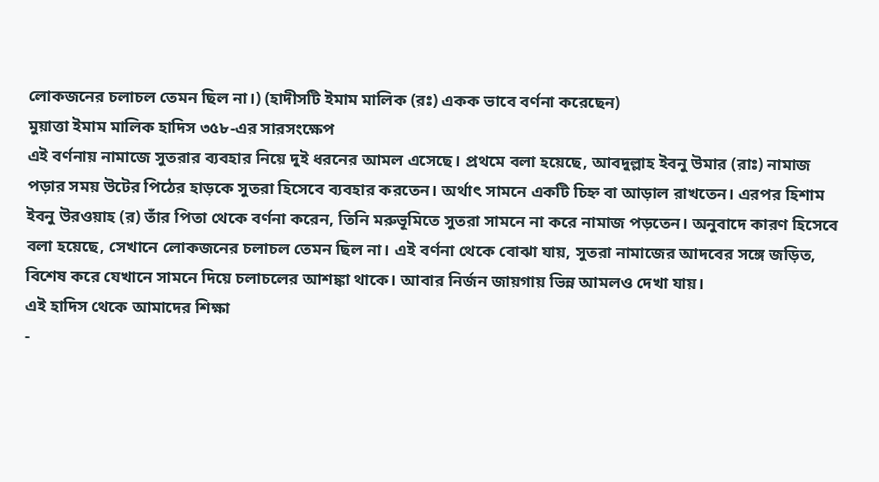লোকজনের চলাচল তেমন ছিল না।) (হাদীসটি ইমাম মালিক (রঃ) একক ভাবে বর্ণনা করেছেন)
মুয়াত্তা ইমাম মালিক হাদিস ৩৫৮-এর সারসংক্ষেপ
এই বর্ণনায় নামাজে সুতরার ব্যবহার নিয়ে দুই ধরনের আমল এসেছে। প্রথমে বলা হয়েছে, আবদুল্লাহ ইবনু উমার (রাঃ) নামাজ পড়ার সময় উটের পিঠের হাড়কে সুতরা হিসেবে ব্যবহার করতেন। অর্থাৎ সামনে একটি চিহ্ন বা আড়াল রাখতেন। এরপর হিশাম ইবনু উরওয়াহ (র) তাঁর পিতা থেকে বর্ণনা করেন, তিনি মরুভূমিতে সুতরা সামনে না করে নামাজ পড়তেন। অনুবাদে কারণ হিসেবে বলা হয়েছে, সেখানে লোকজনের চলাচল তেমন ছিল না। এই বর্ণনা থেকে বোঝা যায়, সুতরা নামাজের আদবের সঙ্গে জড়িত, বিশেষ করে যেখানে সামনে দিয়ে চলাচলের আশঙ্কা থাকে। আবার নির্জন জায়গায় ভিন্ন আমলও দেখা যায়।
এই হাদিস থেকে আমাদের শিক্ষা
-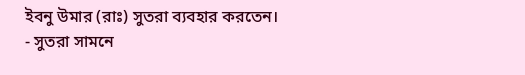ইবনু উমার (রাঃ) সুতরা ব্যবহার করতেন।
- সুতরা সামনে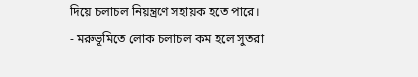দিয়ে চলাচল নিয়ন্ত্রণে সহায়ক হতে পারে।
- মরুভূমিতে লোক চলাচল কম হলে সুতরা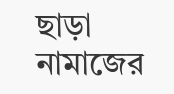ছাড়া নামাজের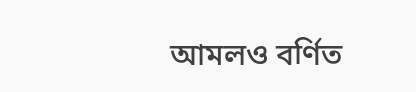আমলও বর্ণিত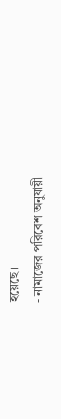হয়েছে।
- নামাজের পরিবেশ অনুযায়ী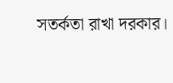সতর্কতা রাখা দরকার।